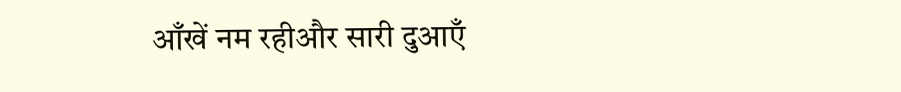आँखें नम रहीऔर सारी दुआएँ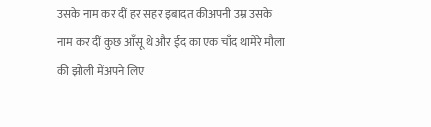उसके नाम कर दीं हर सहर इबादत कीअपनी उम्र उसके नाम कर दीं कुछ आँसू थे और ईद का एक चाँद थामेरे मौला की झोली मेंअपने लिए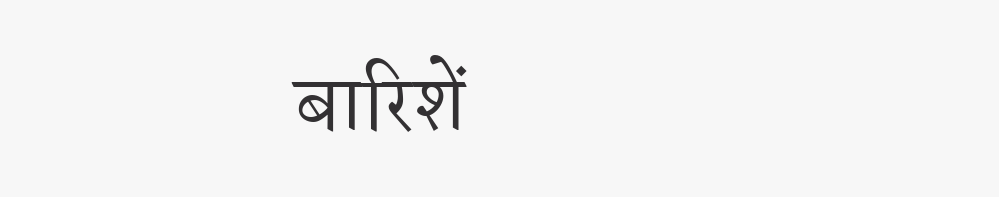बारिशें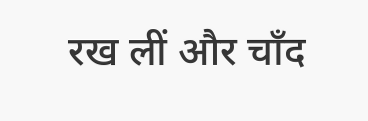रख लीं और चाँद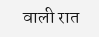वाली रात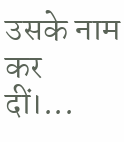उसके नाम कर दीं।...